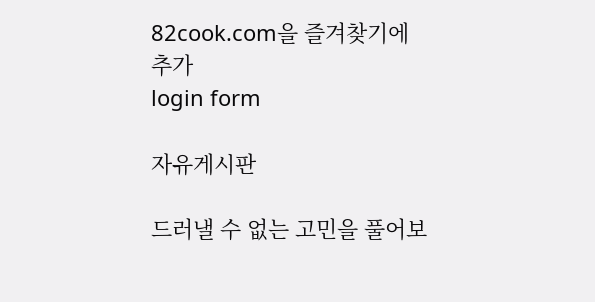82cook.com을 즐겨찾기에 추가
login form

자유게시판

드러낼 수 없는 고민을 풀어보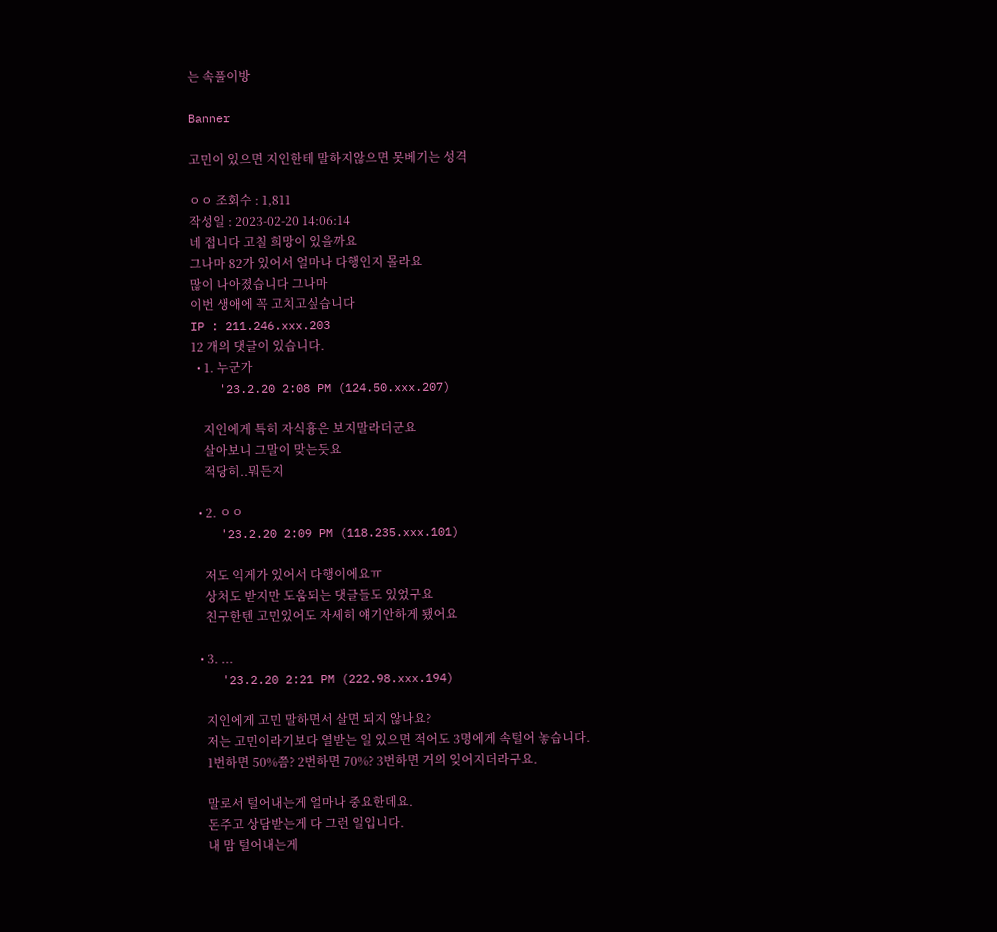는 속풀이방

Banner

고민이 있으면 지인한테 말하지않으면 못베기는 성격

ㅇㅇ 조회수 : 1,811
작성일 : 2023-02-20 14:06:14
네 접니다 고칠 희망이 있을까요
그나마 82가 있어서 얼마나 다행인지 몰라요
많이 나아졌습니다 그나마
이번 생애에 꼭 고치고싶습니다
IP : 211.246.xxx.203
12 개의 댓글이 있습니다.
  • 1. 누군가
    '23.2.20 2:08 PM (124.50.xxx.207)

    지인에게 특히 자식흉은 보지말라더군요
    살아보니 그말이 맞는듯요
    적당히..뭐든지

  • 2. ㅇㅇ
    '23.2.20 2:09 PM (118.235.xxx.101)

    저도 익게가 있어서 다행이에요ㅠ
    상처도 받지만 도움되는 댓글들도 있었구요
    친구한텐 고민있어도 자세히 얘기안하게 됐어요

  • 3. ...
    '23.2.20 2:21 PM (222.98.xxx.194)

    지인에게 고민 말하면서 살면 되지 않나요?
    저는 고민이라기보다 열받는 일 있으면 적어도 3명에게 속털어 놓습니다.
    1번하면 50%쯤? 2번하면 70%? 3번하면 거의 잊어지더라구요.

    말로서 털어내는게 얼마나 중요한데요.
    돈주고 상담받는게 다 그런 일입니다.
    내 맘 털어내는게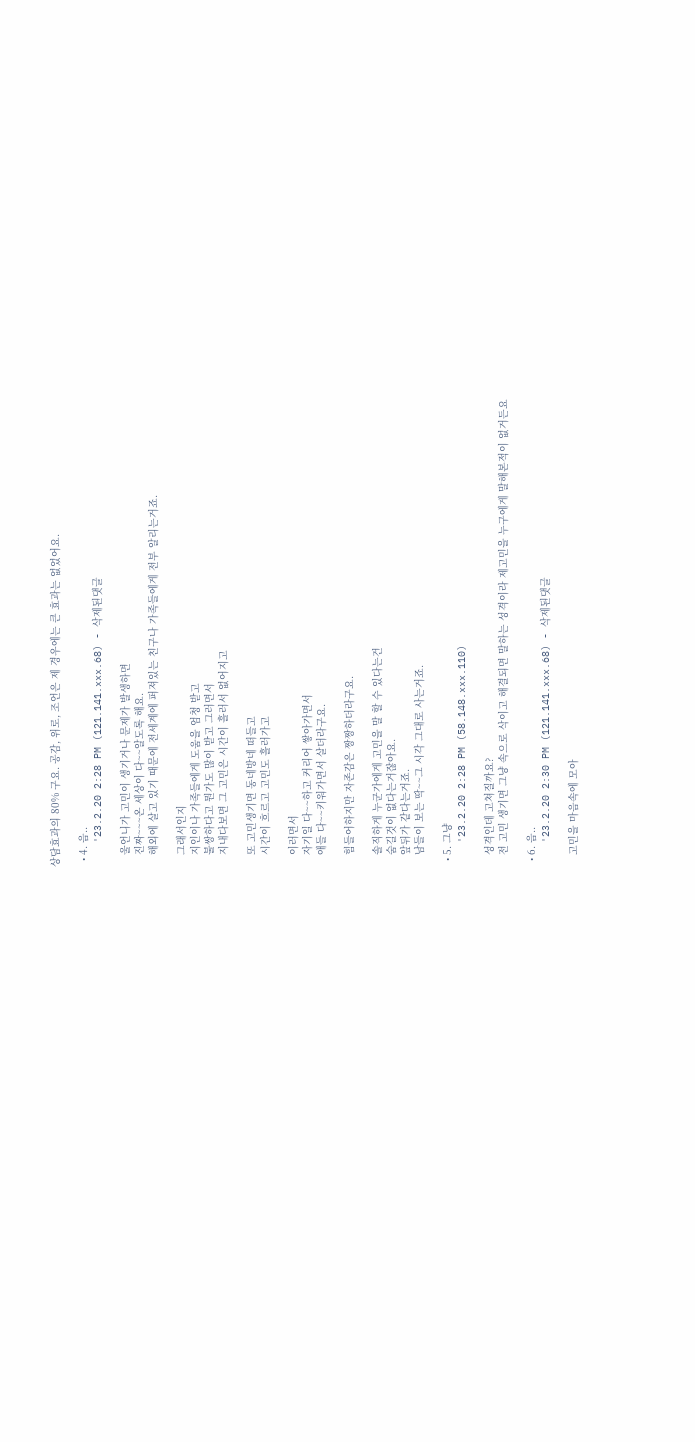상담효과의 80% 구요. 공감, 위로, 조언은 제 경우에는 큰 효과는 없었어요.

  • 4. 음..
    '23.2.20 2:28 PM (121.141.xxx.68) - 삭제된댓글

    울언니가 고민이 생기거나 문제가 발생하면
    진짜~~~온 세상이 다~~알도록 해요.
    해외에 살고 있기 때문에 전세계에 퍼져있는 친구나 가족들에게 전부 알리는거죠.

    그래서인지
    지인이나 가족들에게 도움을 엄청 받고
    불쌍하다고 뭔가도 많이 받고 그러면서
    지내다보면 그 고민은 시간이 흘러서 없어지고

    또 고민생기면 동네방네 떠들고
    시간이 흐르고 고민도 흘러가고

    이러면서
    자기일 다~~하고 커리어 쌓아가면서
    애들 다~~키워가면서 살더라구요.

    힘들어하지만 자존감은 짱짱하더라구요.

    솔직하게 누군가에게 고민을 말 할 수 있다는건
    숨길것이 없다는거잖아요.
    앞뒤가 같다는거죠.
    남들이 보는 딱~~그 시각 그대로 사는거죠.

  • 5. 그냥
    '23.2.20 2:28 PM (58.148.xxx.110)

    성격인데 고쳐질까요?
    전 고민 생기면 그냥 속으로 삭이고 해결되면 말하는 성격이라 제고민을 누구에게 말해본적이 없거든요

  • 6. 음..
    '23.2.20 2:30 PM (121.141.xxx.68) - 삭제된댓글

    고민을 마음속에 모아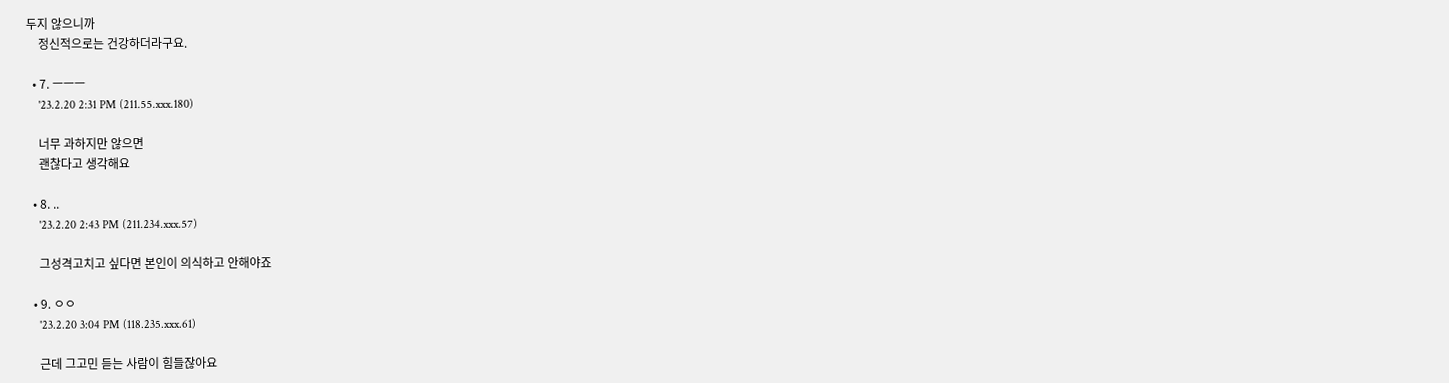두지 않으니까
    정신적으로는 건강하더라구요.

  • 7. ㅡㅡㅡ
    '23.2.20 2:31 PM (211.55.xxx.180)

    너무 과하지만 않으면
    괜찮다고 생각해요

  • 8. ..
    '23.2.20 2:43 PM (211.234.xxx.57)

    그성격고치고 싶다면 본인이 의식하고 안해야죠

  • 9. ㅇㅇ
    '23.2.20 3:04 PM (118.235.xxx.61)

    근데 그고민 듣는 사람이 힘들잖아요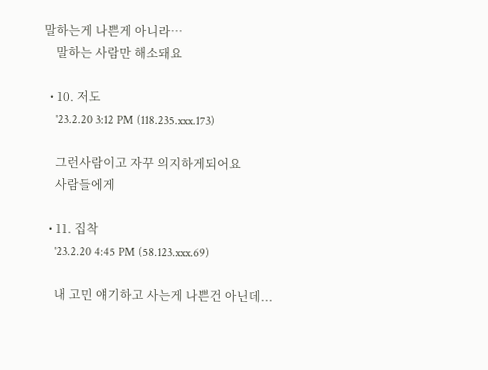말하는게 나쁜게 아니라…
    말하는 사람만 해소돼요

  • 10. 저도
    '23.2.20 3:12 PM (118.235.xxx.173)

    그런사람이고 자꾸 의지하게되어요
    사람들에게

  • 11. 집착
    '23.2.20 4:45 PM (58.123.xxx.69)

    내 고민 얘기하고 사는게 나쁜건 아닌데...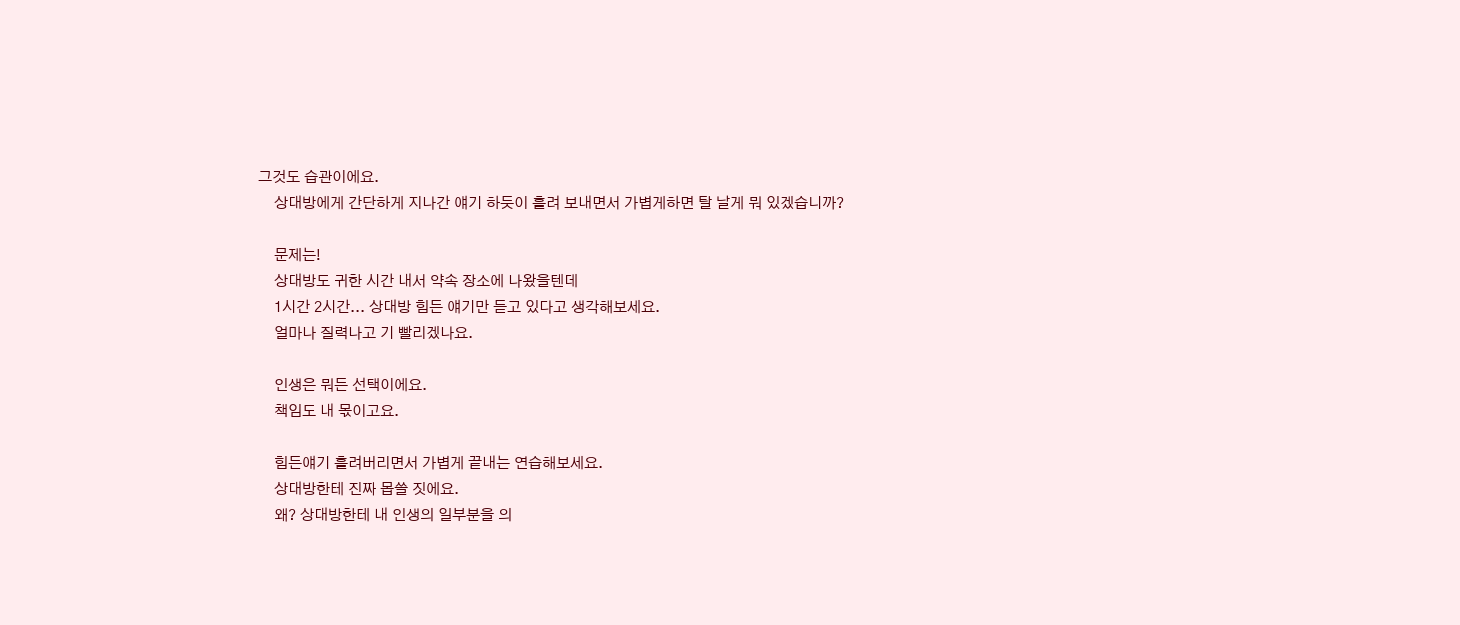그것도 습관이에요.
    상대방에게 간단하게 지나간 얘기 하듯이 흘려 보내면서 가볍게하면 탈 날게 뭐 있겠습니까?

    문제는!
    상대방도 귀한 시간 내서 약속 장소에 나왔을텐데
    1시간 2시간... 상대방 힘든 얘기만 듣고 있다고 생각해보세요.
    얼마나 질력나고 기 빨리겠나요.

    인생은 뭐든 선택이에요.
    책임도 내 몫이고요.

    힘든얘기 흘려버리면서 가볍게 끝내는 연습해보세요.
    상대방한테 진짜 몹쓸 짓에요.
    왜? 상대방한테 내 인생의 일부분을 의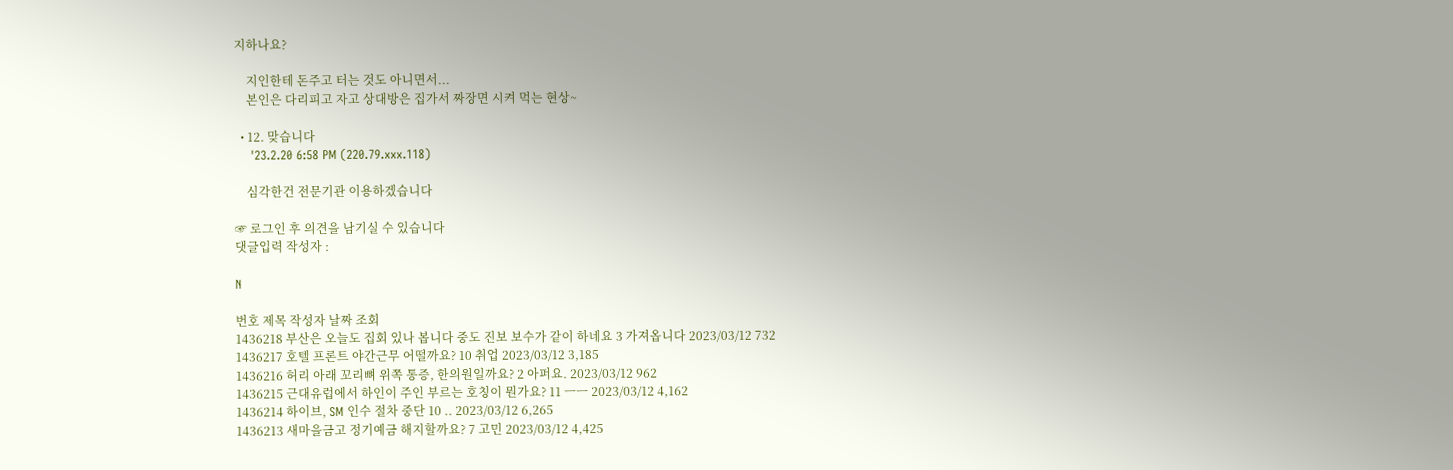지하나요?

    지인한테 돈주고 터는 것도 아니면서...
    본인은 다리피고 자고 상대방은 집가서 짜장면 시켜 먹는 현상~

  • 12. 맞습니다
    '23.2.20 6:58 PM (220.79.xxx.118)

    심각한건 전문기관 이용하겠습니다

☞ 로그인 후 의견을 남기실 수 있습니다
댓글입력 작성자 :

N

번호 제목 작성자 날짜 조회
1436218 부산은 오늘도 집회 있나 봅니다 중도 진보 보수가 같이 하네요 3 가져옵니다 2023/03/12 732
1436217 호텔 프론트 야간근무 어떨까요? 10 취업 2023/03/12 3,185
1436216 허리 아래 꼬리뼈 위쪽 통증, 한의원일까요? 2 아퍼요. 2023/03/12 962
1436215 근대유럽에서 하인이 주인 부르는 호칭이 뭔가요? 11 ㅡㅡ 2023/03/12 4,162
1436214 하이브, SM 인수 절차 중단 10 .. 2023/03/12 6,265
1436213 새마을금고 정기예금 해지할까요? 7 고민 2023/03/12 4,425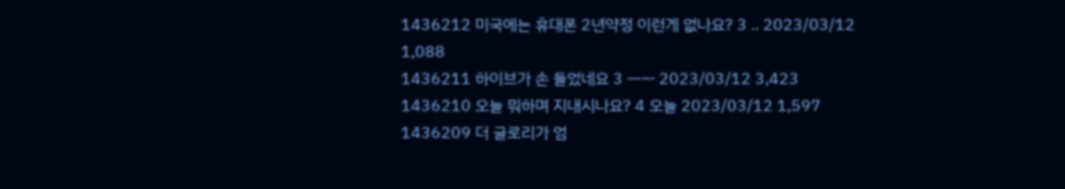1436212 미국에는 휴대폰 2년약정 이런게 없나요? 3 .. 2023/03/12 1,088
1436211 하이브가 손 들었네요 3 ㅡㅡ 2023/03/12 3,423
1436210 오늘 뭐하며 지내시나요? 4 오늘 2023/03/12 1,597
1436209 더 글로리가 엄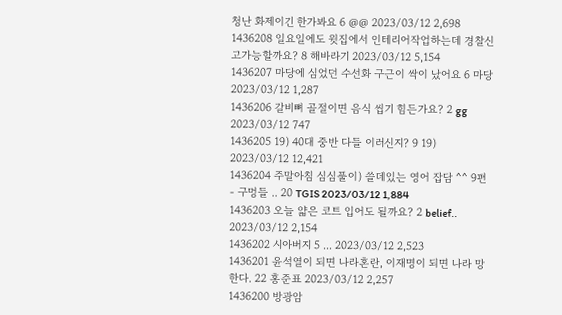청난 화제이긴 한가봐요 6 @@ 2023/03/12 2,698
1436208 일요일에도 윗집에서 인테리어작업하는데 경찰신고가능할까요? 8 해바라기 2023/03/12 5,154
1436207 마당에 심었던 수선화 구근이 싹이 났어요 6 마당 2023/03/12 1,287
1436206 갈비뼈 골절이면 음식 씹기 힘든가요? 2 gg 2023/03/12 747
1436205 19) 40대 중반 다들 이러신지? 9 19) 2023/03/12 12,421
1436204 주말아침 심심풀이) 쓸데있는 영어 잡담 ^^ 9편 - 구멍들 .. 20 TGIS 2023/03/12 1,884
1436203 오늘 얇은 코트 입어도 될까요? 2 belief.. 2023/03/12 2,154
1436202 시아버지 5 ... 2023/03/12 2,523
1436201 윤석열이 되면 나라혼란, 이재명이 되면 나라 망한다. 22 홍준표 2023/03/12 2,257
1436200 방광암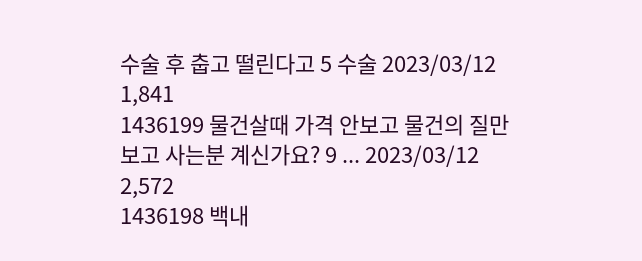수술 후 춥고 떨린다고 5 수술 2023/03/12 1,841
1436199 물건살때 가격 안보고 물건의 질만 보고 사는분 계신가요? 9 ... 2023/03/12 2,572
1436198 백내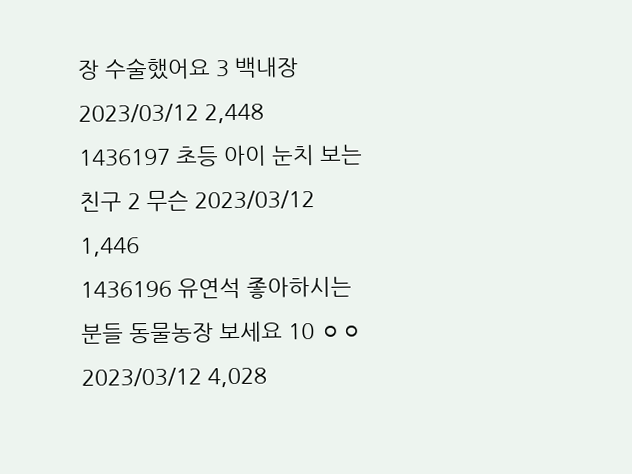장 수술했어요 3 백내장 2023/03/12 2,448
1436197 초등 아이 눈치 보는 친구 2 무슨 2023/03/12 1,446
1436196 유연석 좋아하시는 분들 동물농장 보세요 10 ㅇㅇ 2023/03/12 4,028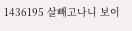1436195 살빼고나니 보이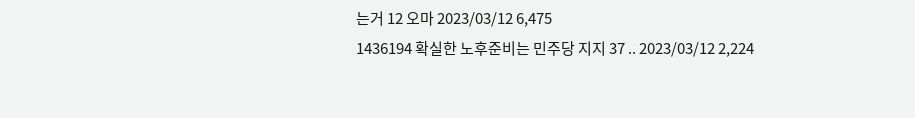는거 12 오마 2023/03/12 6,475
1436194 확실한 노후준비는 민주당 지지 37 .. 2023/03/12 2,224